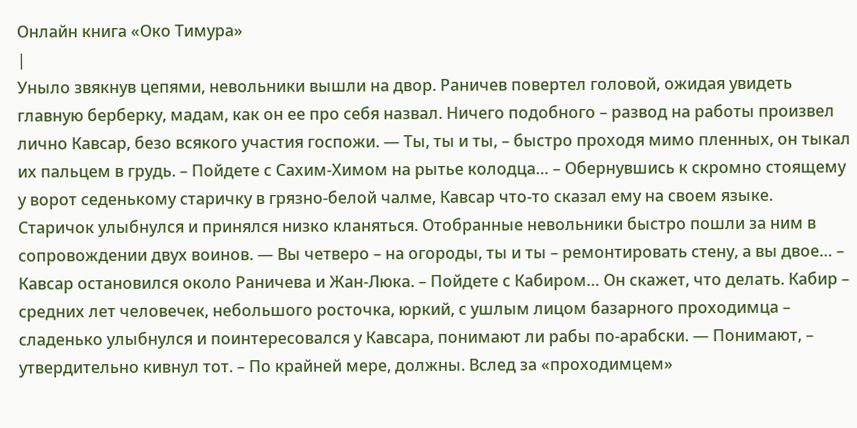Онлайн книга «Око Тимура»
|
Уныло звякнув цепями, невольники вышли на двор. Раничев повертел головой, ожидая увидеть главную берберку, мадам, как он ее про себя назвал. Ничего подобного – развод на работы произвел лично Кавсар, безо всякого участия госпожи. — Ты, ты и ты, – быстро проходя мимо пленных, он тыкал их пальцем в грудь. – Пойдете с Сахим-Химом на рытье колодца… – Обернувшись к скромно стоящему у ворот седенькому старичку в грязно-белой чалме, Кавсар что-то сказал ему на своем языке. Старичок улыбнулся и принялся низко кланяться. Отобранные невольники быстро пошли за ним в сопровождении двух воинов. — Вы четверо – на огороды, ты и ты – ремонтировать стену, а вы двое… – Кавсар остановился около Раничева и Жан-Люка. – Пойдете с Кабиром… Он скажет, что делать. Кабир – средних лет человечек, небольшого росточка, юркий, с ушлым лицом базарного проходимца – сладенько улыбнулся и поинтересовался у Кавсара, понимают ли рабы по-арабски. — Понимают, – утвердительно кивнул тот. – По крайней мере, должны. Вслед за «проходимцем»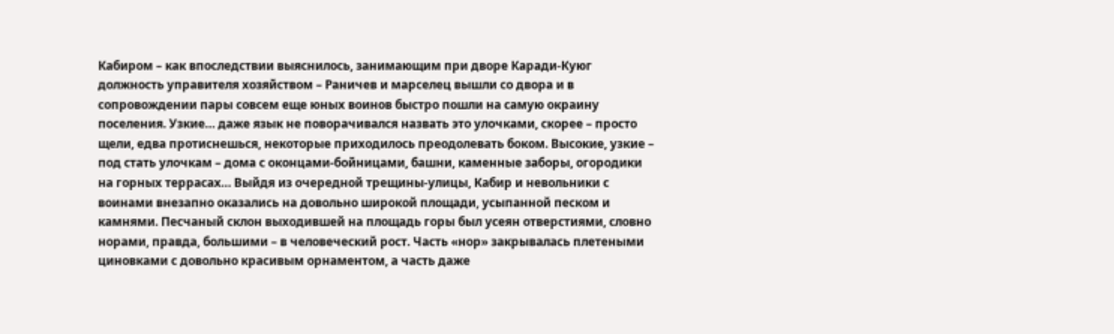Кабиром – как впоследствии выяснилось, занимающим при дворе Каради-Куюг должность управителя хозяйством – Раничев и марселец вышли со двора и в сопровождении пары совсем еще юных воинов быстро пошли на самую окраину поселения. Узкие… даже язык не поворачивался назвать это улочками, скорее – просто щели, едва протиснешься, некоторые приходилось преодолевать боком. Высокие, узкие – под стать улочкам – дома с оконцами-бойницами, башни, каменные заборы, огородики на горных террасах… Выйдя из очередной трещины-улицы, Кабир и невольники с воинами внезапно оказались на довольно широкой площади, усыпанной песком и камнями. Песчаный склон выходившей на площадь горы был усеян отверстиями, словно норами, правда, большими – в человеческий рост. Часть «нор» закрывалась плетеными циновками с довольно красивым орнаментом, а часть даже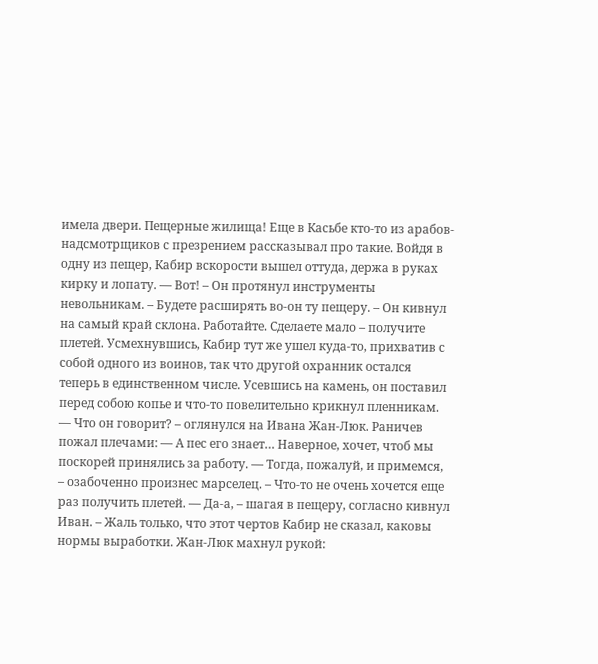имела двери. Пещерные жилища! Еще в Касьбе кто-то из арабов-надсмотрщиков с презрением рассказывал про такие. Войдя в одну из пещер, Кабир вскорости вышел оттуда, держа в руках кирку и лопату. — Вот! – Он протянул инструменты невольникам. – Будете расширять во-он ту пещеру. – Он кивнул на самый край склона. Работайте. Сделаете мало – получите плетей. Усмехнувшись, Кабир тут же ушел куда-то, прихватив с собой одного из воинов, так что другой охранник остался теперь в единственном числе. Усевшись на камень, он поставил перед собою копье и что-то повелительно крикнул пленникам. — Что он говорит? – оглянулся на Ивана Жан-Люк. Раничев пожал плечами: — А пес его знает… Наверное, хочет, чтоб мы поскорей принялись за работу. — Тогда, пожалуй, и примемся, – озабоченно произнес марселец. – Что-то не очень хочется еще раз получить плетей. — Да-а, – шагая в пещеру, согласно кивнул Иван. – Жаль только, что этот чертов Кабир не сказал, каковы нормы выработки. Жан-Люк махнул рукой: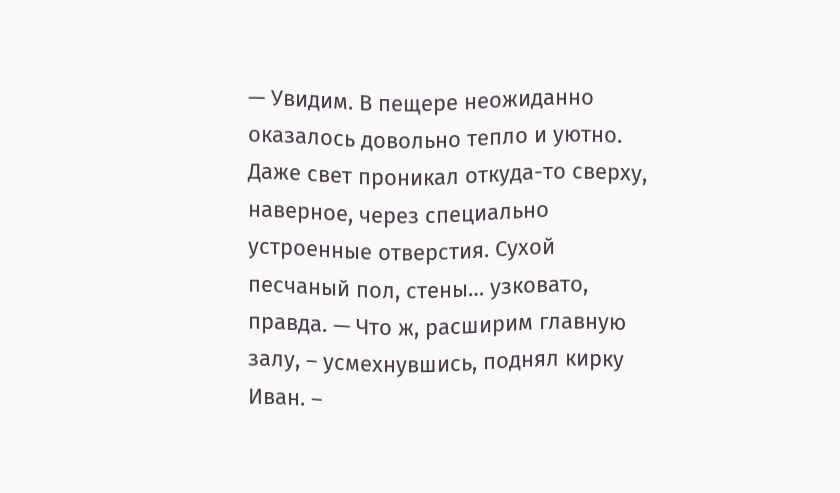— Увидим. В пещере неожиданно оказалось довольно тепло и уютно. Даже свет проникал откуда-то сверху, наверное, через специально устроенные отверстия. Сухой песчаный пол, стены… узковато, правда. — Что ж, расширим главную залу, – усмехнувшись, поднял кирку Иван. –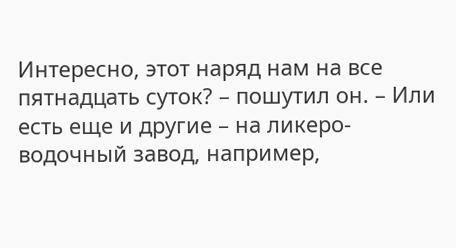Интересно, этот наряд нам на все пятнадцать суток? – пошутил он. – Или есть еще и другие – на ликеро-водочный завод, например,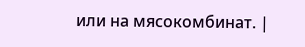или на мясокомбинат. |